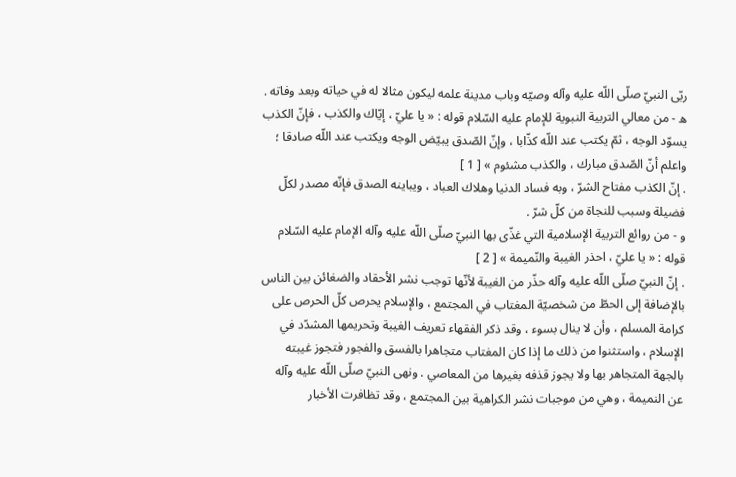ربّى النبيّ صلّى اللّه عليه وآله وصيّه وباب مدينة علمه ليكون مثالا له في حياته وبعد وفاته .
ه - من معالي التربية النبوية للإمام عليه السّلام قوله : « يا عليّ ، إيّاك والكذب ، فإنّ الكذب يسوّد الوجه ، ثمّ يكتب عند اللّه كذّابا ، وإنّ الصّدق يبيّض الوجه ويكتب عند اللّه صادقا ؛ واعلم أنّ الصّدق مبارك ، والكذب مشئوم » [ 1 ]
. إنّ الكذب مفتاح الشرّ ، وبه فساد الدنيا وهلاك العباد ، ويباينه الصدق فإنّه مصدر لكلّ فضيلة وسبب للنجاة من كلّ شرّ .
و - من روائع التربية الإسلامية التي غذّى بها النبيّ صلّى اللّه عليه وآله الإمام عليه السّلام قوله : « يا عليّ ، احذر الغيبة والنّميمة » [ 2 ]
. إنّ النبيّ صلّى اللّه عليه وآله حذّر من الغيبة لأنّها توجب نشر الأحقاد والضغائن بين الناس بالإضافة إلى الحطّ من شخصيّة المغتاب في المجتمع ، والإسلام يحرص كلّ الحرص على كرامة المسلم ، وأن لا ينال بسوء ، وقد ذكر الفقهاء تعريف الغيبة وتحريمها المشدّد في الإسلام ، واستثنوا من ذلك ما إذا كان المغتاب متجاهرا بالفسق والفجور فتجوز غيبته بالجهة المتجاهر بها ولا يجوز قذفه بغيرها من المعاصي . ونهى النبيّ صلّى اللّه عليه وآله عن النميمة ، وهي من موجبات نشر الكراهية بين المجتمع ، وقد تظافرت الأخبار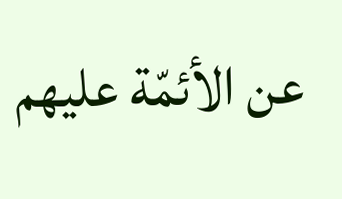عن الأئمّة عليهم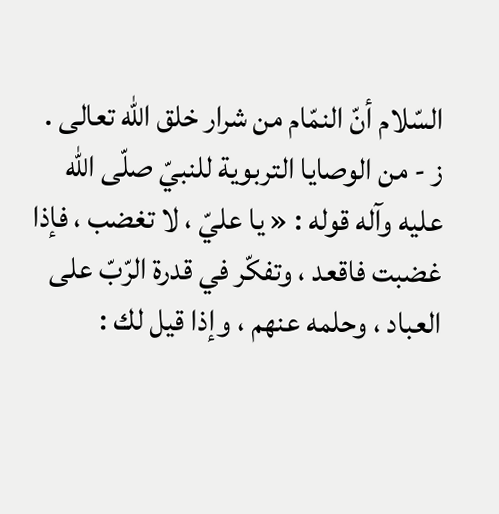السّلام أنّ النمّام من شرار خلق اللّه تعالى .
ز - من الوصايا التربوية للنبيّ صلّى اللّه عليه وآله قوله : « يا عليّ ، لا تغضب ، فإذا غضبت فاقعد ، وتفكّر في قدرة الرّبّ على العباد ، وحلمه عنهم ، وإذا قيل لك :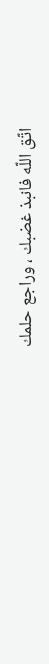اتّق اللّه فانبذ غضبك ، وراجع حلمك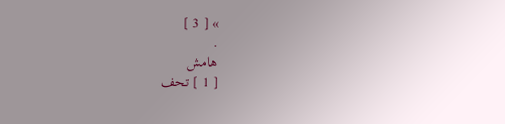» [ 3 ]
.
هامش
[ 1 ] تحف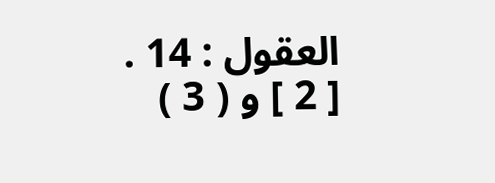العقول : 14 .
[ 2 ] و ( 3 )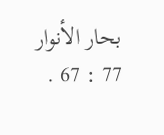بحار الأنوار 77 : 67 .